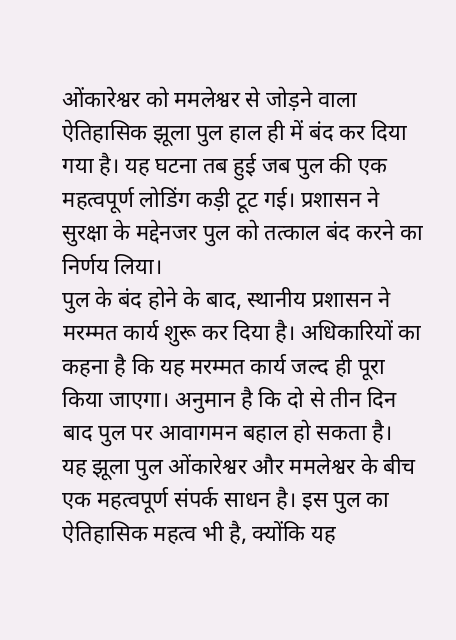ओंकारेश्वर को ममलेश्वर से जोड़ने वाला ऐतिहासिक झूला पुल हाल ही में बंद कर दिया गया है। यह घटना तब हुई जब पुल की एक महत्वपूर्ण लोडिंग कड़ी टूट गई। प्रशासन ने सुरक्षा के मद्देनजर पुल को तत्काल बंद करने का निर्णय लिया।
पुल के बंद होने के बाद, स्थानीय प्रशासन ने मरम्मत कार्य शुरू कर दिया है। अधिकारियों का कहना है कि यह मरम्मत कार्य जल्द ही पूरा किया जाएगा। अनुमान है कि दो से तीन दिन बाद पुल पर आवागमन बहाल हो सकता है।
यह झूला पुल ओंकारेश्वर और ममलेश्वर के बीच एक महत्वपूर्ण संपर्क साधन है। इस पुल का ऐतिहासिक महत्व भी है, क्योंकि यह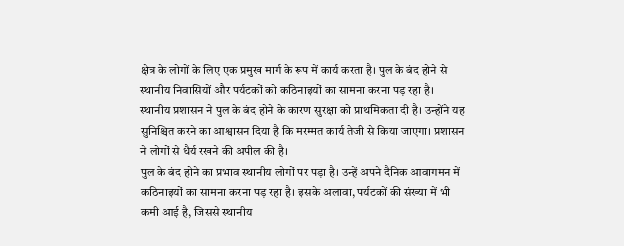क्षेत्र के लोगों के लिए एक प्रमुख मार्ग के रूप में कार्य करता है। पुल के बंद होने से स्थानीय निवासियों और पर्यटकों को कठिनाइयों का सामना करना पड़ रहा है।
स्थानीय प्रशासन ने पुल के बंद होने के कारण सुरक्षा को प्राथमिकता दी है। उन्होंने यह सुनिश्चित करने का आश्वासन दिया है कि मरम्मत कार्य तेजी से किया जाएगा। प्रशासन ने लोगों से धैर्य रखने की अपील की है।
पुल के बंद होने का प्रभाव स्थानीय लोगों पर पड़ा है। उन्हें अपने दैनिक आवागमन में कठिनाइयों का सामना करना पड़ रहा है। इसके अलावा, पर्यटकों की संख्या में भी कमी आई है, जिससे स्थानीय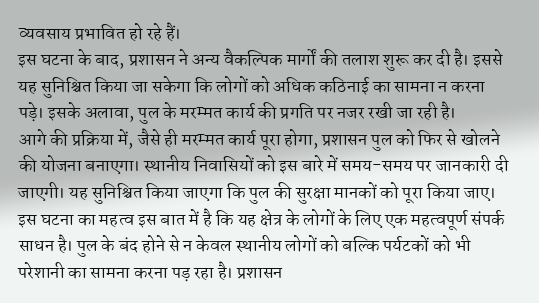व्यवसाय प्रभावित हो रहे हैं।
इस घटना के बाद, प्रशासन ने अन्य वैकल्पिक मार्गों की तलाश शुरू कर दी है। इससे यह सुनिश्चित किया जा सकेगा कि लोगों को अधिक कठिनाई का सामना न करना पड़े। इसके अलावा, पुल के मरम्मत कार्य की प्रगति पर नजर रखी जा रही है।
आगे की प्रक्रिया में, जैसे ही मरम्मत कार्य पूरा होगा, प्रशासन पुल को फिर से खोलने की योजना बनाएगा। स्थानीय निवासियों को इस बारे में समय-समय पर जानकारी दी जाएगी। यह सुनिश्चित किया जाएगा कि पुल की सुरक्षा मानकों को पूरा किया जाए।
इस घटना का महत्व इस बात में है कि यह क्षेत्र के लोगों के लिए एक महत्वपूर्ण संपर्क साधन है। पुल के बंद होने से न केवल स्थानीय लोगों को बल्कि पर्यटकों को भी परेशानी का सामना करना पड़ रहा है। प्रशासन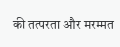की तत्परता और मरम्मत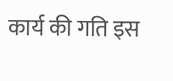कार्य की गति इस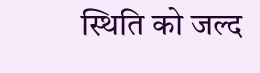स्थिति को जल्द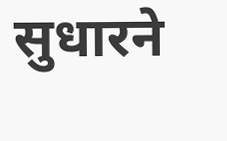सुधारने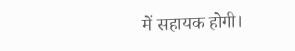में सहायक होगी।